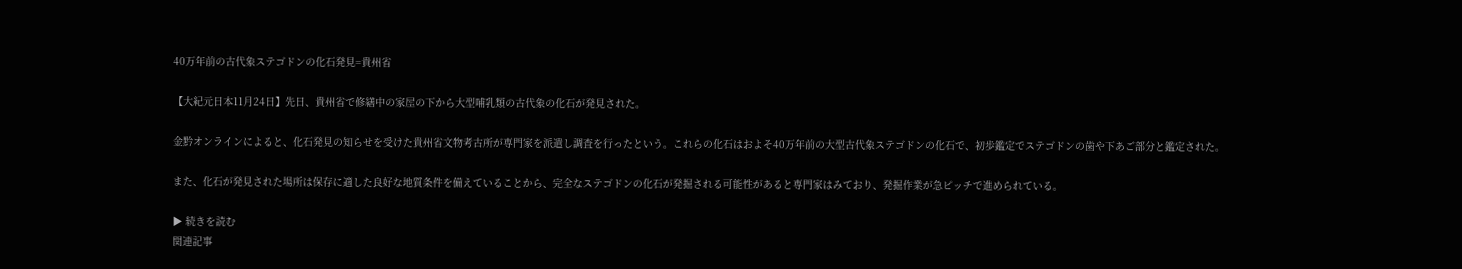40万年前の古代象ステゴドンの化石発見=貴州省

【大紀元日本11月24日】先日、貴州省で修繕中の家屋の下から大型哺乳類の古代象の化石が発見された。

金黔オンラインによると、化石発見の知らせを受けた貴州省文物考古所が専門家を派遣し調査を行ったという。これらの化石はおよそ40万年前の大型古代象ステゴドンの化石で、初歩鑑定でステゴドンの歯や下あご部分と鑑定された。

また、化石が発見された場所は保存に適した良好な地質条件を備えていることから、完全なステゴドンの化石が発掘される可能性があると専門家はみており、発掘作業が急ピッチで進められている。

▶ 続きを読む
関連記事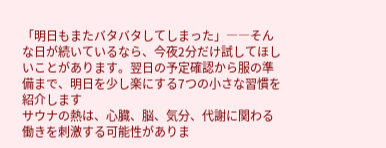「明日もまたバタバタしてしまった」――そんな日が続いているなら、今夜2分だけ試してほしいことがあります。翌日の予定確認から服の準備まで、明日を少し楽にする7つの小さな習慣を紹介します
サウナの熱は、心臓、脳、気分、代謝に関わる働きを刺激する可能性がありま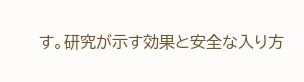す。研究が示す効果と安全な入り方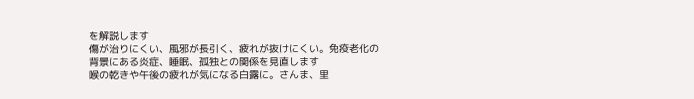を解説します
傷が治りにくい、風邪が長引く、疲れが抜けにくい。免疫老化の背景にある炎症、睡眠、孤独との関係を見直します
喉の乾きや午後の疲れが気になる白露に。さんま、里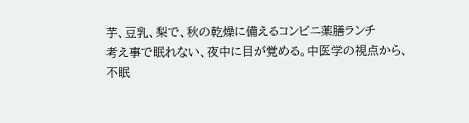芋、豆乳、梨で、秋の乾燥に備えるコンビニ薬膳ランチ
考え事で眠れない、夜中に目が覚める。中医学の視点から、不眠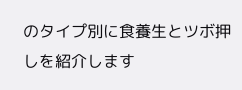のタイプ別に食養生とツボ押しを紹介します